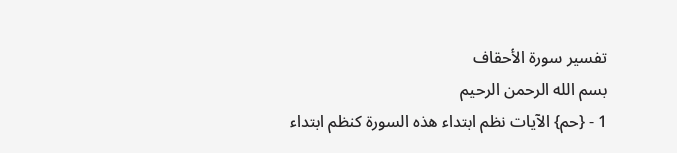تفسير سورة الأحقاف
بسم الله الرحمن الرحيم
1 - {حم} الآيات نظم ابتداء هذه السورة كنظم ابتداء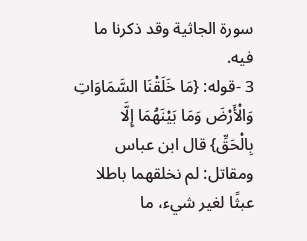سورة الجاثية وقد ذكرنا ما فيه.
3 -قوله: {مَا خَلَقْنَا السَّمَاوَاتِ وَالْأَرْضَ وَمَا بَيْنَهُمَا إِلَّا بِالْحَقِّ} قال ابن عباس ومقاتل: لم نخلقهما باطلا عبثًا لغير شيء، ما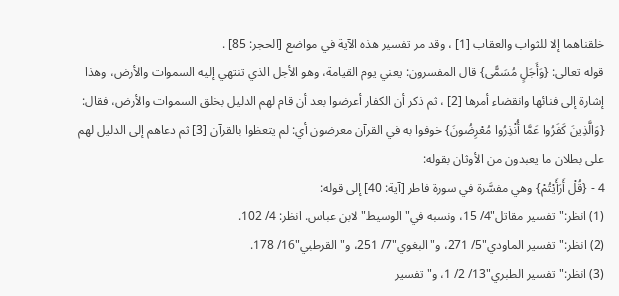خلقناهما إلا للثواب والعقاب [1] ، وقد مر تفسير هذه الآية في مواضع [الحجر: 85] .
قوله تعالى: {وَأَجَلٍ مُسَمًّى} قال المفسرون: يعني يوم القيامة، وهو الأجل الذي تنتهي إليه السموات والأرض، وهذا إشارة إلى فنائها وانقضاء أمرها [2] ، ثم ذكر أن الكفار أعرضوا بعد أن قام لهم الدليل بخلق السموات والأرض، فقال: {وَالَّذِينَ كَفَرُوا عَمَّا أُنْذِرُوا مُعْرِضُونَ} خوفوا به في القرآن معرضون أي: لم يتعظوا بالقرآن [3] ثم دعاهم إلى الدليل لهم على بطلان ما يعبدون من الأوثان بقوله:
4 - {قُلْ أَرَأَيْتُمْ} وهي مفسَّرة في سورة فاطر [آية: 40] إلى قوله:
(1) انظر:"تفسير مقاتل"4/ 15، ونسبه في"الوسيط"لابن عباس. انظر: 4/ 102.
(2) انظر:"تفسير الماودي"5/ 271، و"البغوي"7/ 251، و"القرطبي"16/ 178.
(3) انظر:"تفسير الطبري"13/ 2/ 1، و"تفسير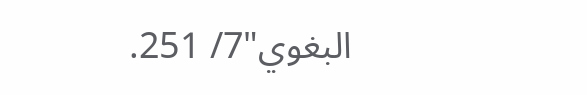البغوي"7/ 251.